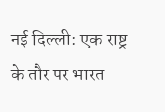नई दिल्ली: एक राष्ट्र के तौर पर भारत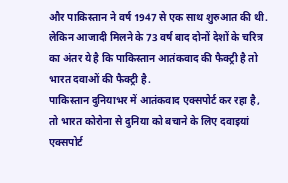और पाकिस्तान ने वर्ष 1947 से एक साथ शुरुआत की थी. लेकिन आजादी मिलने के 73 वर्ष बाद दोनों देशों के चरित्र का अंतर ये है कि पाकिस्तान आतंकवाद की फैक्ट्री है तो भारत दवाओं की फैक्ट्री है.
पाकिस्तान दुनियाभर में आतंकवाद एक्सपोर्ट कर रहा है, तो भारत कोरोना से दुनिया को बचाने के लिए दवाइयां एक्सपोर्ट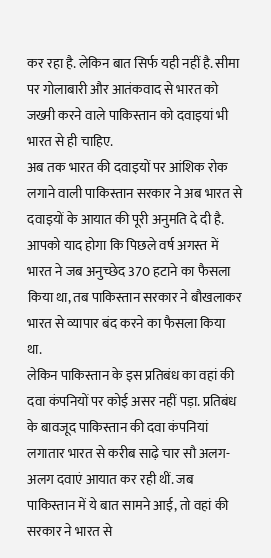कर रहा है. लेकिन बात सिर्फ यही नहीं है. सीमा पर गोलाबारी और आतंकवाद से भारत को जख्मी करने वाले पाकिस्तान को दवाइयां भी भारत से ही चाहिए.
अब तक भारत की दवाइयों पर आंशिक रोक लगाने वाली पाकिस्तान सरकार ने अब भारत से दवाइयों के आयात की पूरी अनुमति दे दी है. आपको याद होगा कि पिछले वर्ष अगस्त में भारत ने जब अनुच्छेद 370 हटाने का फैसला किया था, तब पाकिस्तान सरकार ने बौखलाकर भारत से व्यापार बंद करने का फैसला किया था.
लेकिन पाकिस्तान के इस प्रतिबंध का वहां की दवा कंपनियों पर कोई असर नहीं पड़ा. प्रतिबंध के बावजूद पाकिस्तान की दवा कंपनियां लगातार भारत से करीब साढ़े चार सौ अलग-अलग दवाएं आयात कर रही थीं. जब पाकिस्तान में ये बात सामने आई, तो वहां की सरकार ने भारत से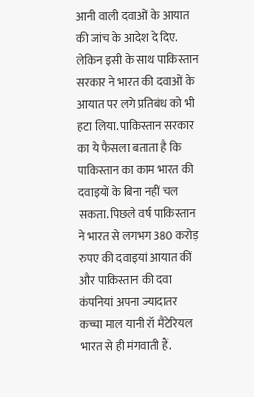आनी वाली दवाओं के आयात की जांच के आदेश दे दिए.
लेकिन इसी के साथ पाकिस्तान सरकार ने भारत की दवाओं के आयात पर लगे प्रतिबंध को भी हटा लिया. पाकिस्तान सरकार का ये फैसला बताता है कि पाकिस्तान का काम भारत की दवाइयों के बिना नहीं चल सकता. पिछले वर्ष पाकिस्तान ने भारत से लगभग 380 करोड़ रुपए की दवाइयां आयात कीं और पाकिस्तान की दवा कंपनियां अपना ज्यादातर कच्चा माल यानी रॉ मैटेरियल भारत से ही मंगवाती हैं.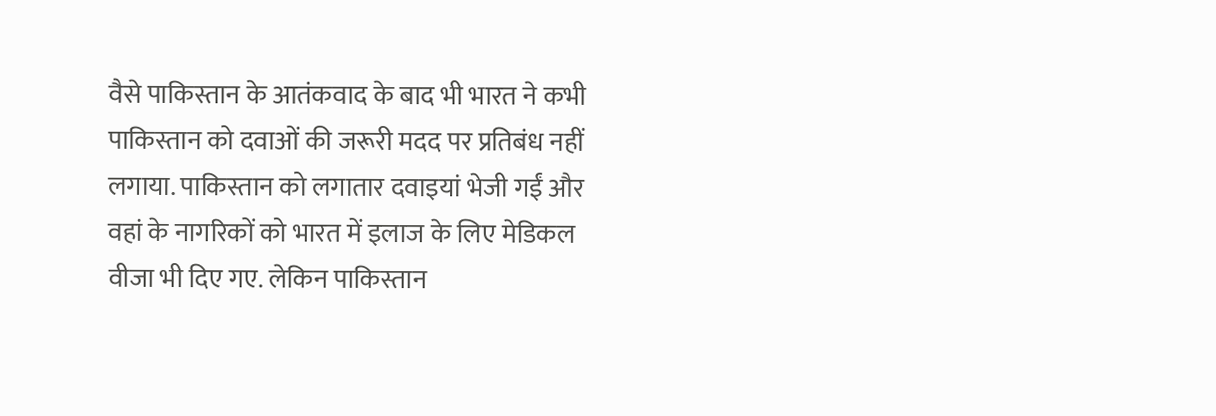वैसे पाकिस्तान के आतंकवाद के बाद भी भारत ने कभी पाकिस्तान को दवाओं की जरूरी मदद पर प्रतिबंध नहीं लगाया. पाकिस्तान को लगातार दवाइयां भेजी गईं और वहां के नागरिकों को भारत में इलाज के लिए मेडिकल वीजा भी दिए गए. लेकिन पाकिस्तान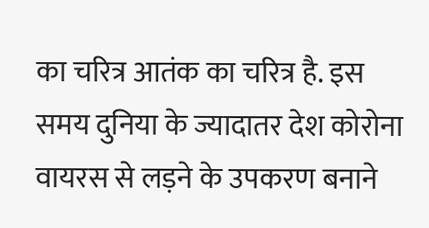का चरित्र आतंक का चरित्र है. इस समय दुनिया के ज्यादातर देश कोरोना वायरस से लड़ने के उपकरण बनाने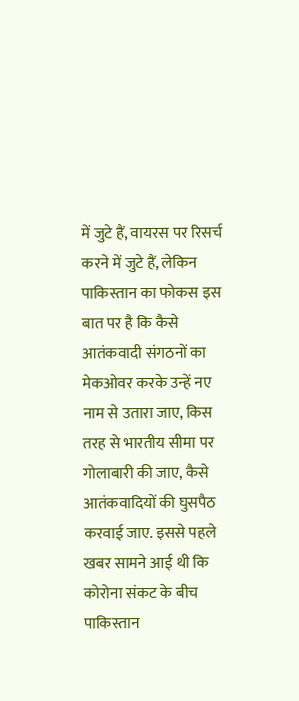में जुटे हैं, वायरस पर रिसर्च करने में जुटे हैं, लेकिन पाकिस्तान का फोकस इस बात पर है कि कैसे आतंकवादी संगठनों का मेकओवर करके उन्हें नए नाम से उतारा जाए, किस तरह से भारतीय सीमा पर गोलाबारी की जाए, कैसे आतंकवादियों की घुसपैठ करवाई जाए. इससे पहले खबर सामने आई थी कि कोरोना संकट के बीच पाकिस्तान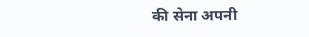की सेना अपनी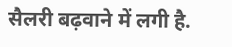सैलरी बढ़वाने में लगी है.